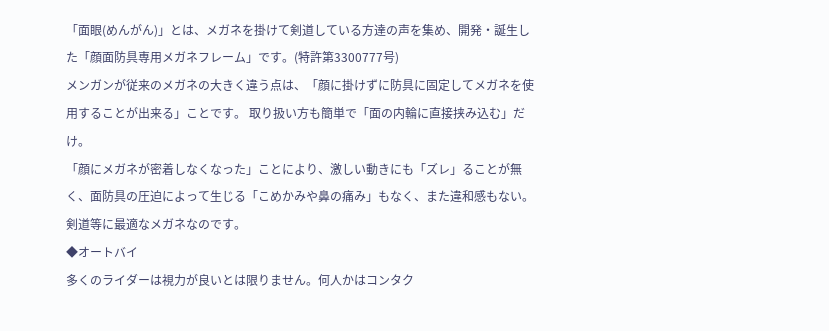「面眼(めんがん)」とは、メガネを掛けて剣道している方達の声を集め、開発・誕生した「顔面防具専用メガネフレーム」です。(特許第3300777号)
メンガンが従来のメガネの大きく違う点は、「顔に掛けずに防具に固定してメガネを使用することが出来る」ことです。 取り扱い方も簡単で「面の内輪に直接挟み込む」だけ。
「顔にメガネが密着しなくなった」ことにより、激しい動きにも「ズレ」ることが無く、面防具の圧迫によって生じる「こめかみや鼻の痛み」もなく、また違和感もない。剣道等に最適なメガネなのです。
◆オートバイ
多くのライダーは視力が良いとは限りません。何人かはコンタク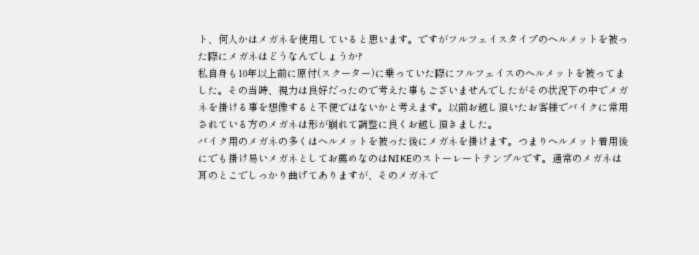ト、何人かはメガネを使用していると思います。ですがフルフェイスタイプのヘルメットを被った際にメガネはどうなんでしょうか?
私自身も10年以上前に原付(スクーター)に乗っていた際にフルフェイスのヘルメットを被ってました。その当時、視力は良好だったので考えた事もございませんでしたがその状況下の中でメガネを掛ける事を想像すると不便ではないかと考えます。以前お越し頂いたお客様でバイクに常用されている方のメガネは形が崩れて調整に良くお越し頂きました。
バイク用のメガネの多くはヘルメットを被った後にメガネを掛けます。つまりヘルメット着用後にでも掛け易いメガネとしてお薦めなのはNIKEのストーレートテンプルです。通常のメガネは耳のとこでしっかり曲げてありますが、そのメガネで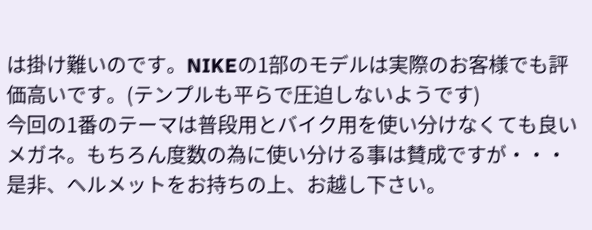は掛け難いのです。NIKEの1部のモデルは実際のお客様でも評価高いです。(テンプルも平らで圧迫しないようです)
今回の1番のテーマは普段用とバイク用を使い分けなくても良いメガネ。もちろん度数の為に使い分ける事は賛成ですが・・・
是非、ヘルメットをお持ちの上、お越し下さい。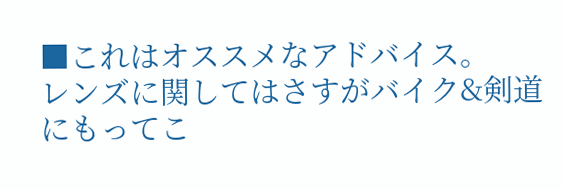■これはオススメなアドバイス。
レンズに関してはさすがバイク&剣道にもってこ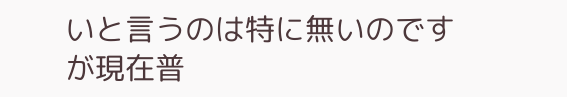いと言うのは特に無いのですが現在普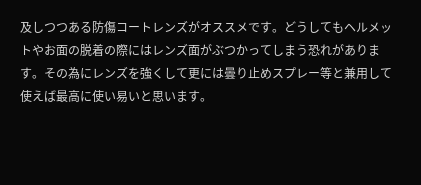及しつつある防傷コートレンズがオススメです。どうしてもヘルメットやお面の脱着の際にはレンズ面がぶつかってしまう恐れがあります。その為にレンズを強くして更には曇り止めスプレー等と兼用して使えば最高に使い易いと思います。